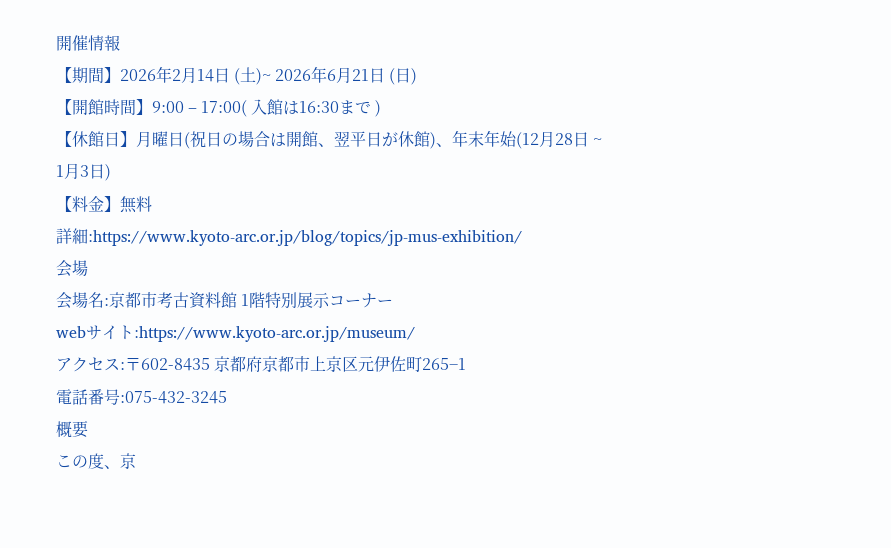開催情報
【期間】2026年2月14日 (土)~ 2026年6月21日 (日)
【開館時間】9:00 – 17:00( 入館は16:30まで )
【休館日】月曜日(祝日の場合は開館、翌平日が休館)、年末年始(12月28日 ~ 1月3日)
【料金】無料
詳細:https://www.kyoto-arc.or.jp/blog/topics/jp-mus-exhibition/
会場
会場名:京都市考古資料館 1階特別展示コーナー
webサイト:https://www.kyoto-arc.or.jp/museum/
アクセス:〒602-8435 京都府京都市上京区元伊佐町265−1
電話番号:075-432-3245
概要
この度、京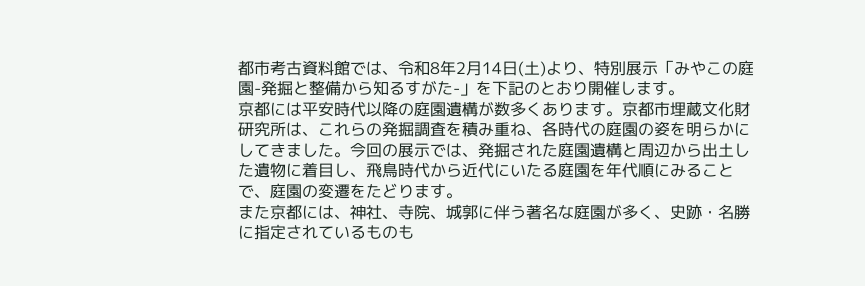都市考古資料館では、令和8年2月14日(土)より、特別展示「みやこの庭園-発掘と整備から知るすがた-」を下記のとおり開催します。
京都には平安時代以降の庭園遺構が数多くあります。京都市埋蔵文化財研究所は、これらの発掘調査を積み重ね、各時代の庭園の姿を明らかにしてきました。今回の展示では、発掘された庭園遺構と周辺から出土した遺物に着目し、飛鳥時代から近代にいたる庭園を年代順にみることで、庭園の変遷をたどります。
また京都には、神社、寺院、城郭に伴う著名な庭園が多く、史跡・名勝に指定されているものも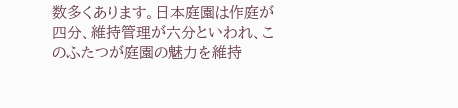数多くあります。日本庭園は作庭が四分、維持管理が六分といわれ、このふたつが庭園の魅力を維持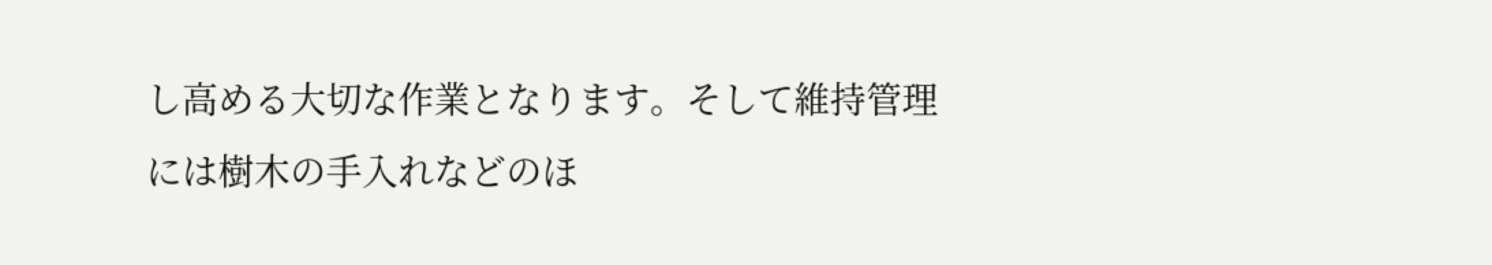し高める大切な作業となります。そして維持管理には樹木の手入れなどのほ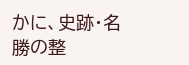かに、史跡・名勝の整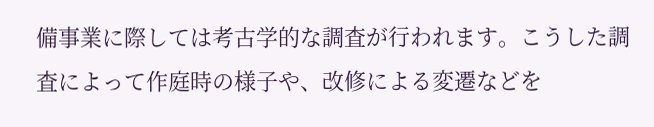備事業に際しては考古学的な調査が行われます。こうした調査によって作庭時の様子や、改修による変遷などを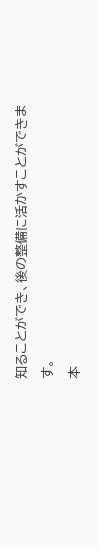知ることができ、後の整備に活かすことができます。
本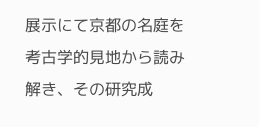展示にて京都の名庭を考古学的見地から読み解き、その研究成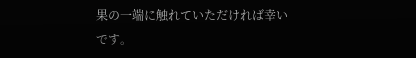果の一端に触れていただければ幸いです。